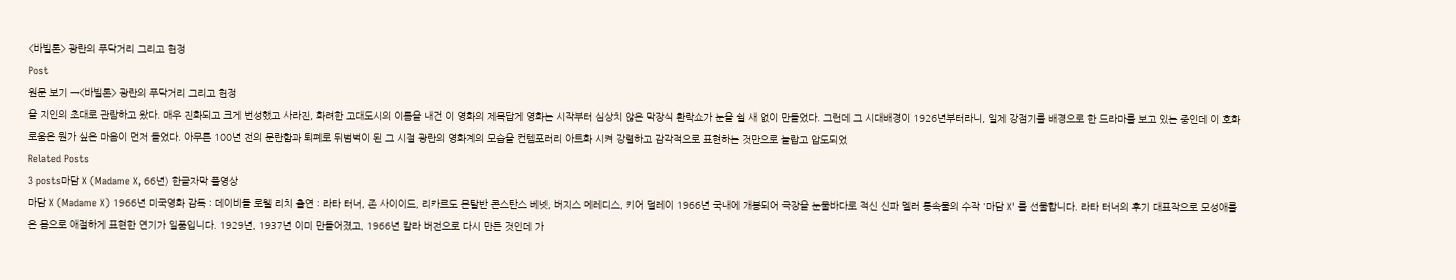<바빌론> 광란의 푸닥거리 그리고 헌정
Post
원문 보기 →<바빌론> 광란의 푸닥거리 그리고 헌정
을 지인의 초대로 관람하고 왔다. 매우 진화되고 크게 번성했고 사라진, 화려한 고대도시의 이름을 내건 이 영화의 제목답게 영화는 시작부터 심상치 않은 막장식 환락쇼가 눈을 쉴 새 없이 만들었다. 그런데 그 시대배경이 1926년부터라니, 일제 강점기를 배경으로 한 드라마를 보고 있는 중인데 이 호화로움은 뭔가 싶은 마음이 먼저 들었다. 아무튼 100년 전의 문란함과 퇴폐로 뒤범벅이 된 그 시절 광란의 영화계의 모습을 컨템포러리 아트화 시켜 강렬하고 감각적으로 표현하는 것만으로 놀랍고 압도되었
Related Posts
3 posts마담 X (Madame X, 66년) 한글자막 풀영상
마담 X (Madame X) 1966년 미국영화 감독 : 데이비들 로웰 리치 출연 : 라타 터너, 존 사이이드, 리카르도 몬탈반 콘스탄스 베넷, 버지스 메레디스, 키어 덜레이 1966년 국내에 개봉되어 극장을 눈물바다로 적신 신파 멜러 통속물의 수작 '마담 X' 를 선물합니다. 라타 터너의 후기 대표작으로 모성애를 온 몸으로 애절하게 표현한 연기가 일품입니다. 1929년, 1937년 이미 만들어졌고, 1966년 칼라 버전으로 다시 만든 것인데 가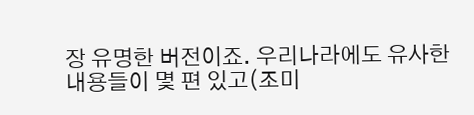장 유명한 버전이죠. 우리나라에도 유사한 내용들이 몇 편 있고(조미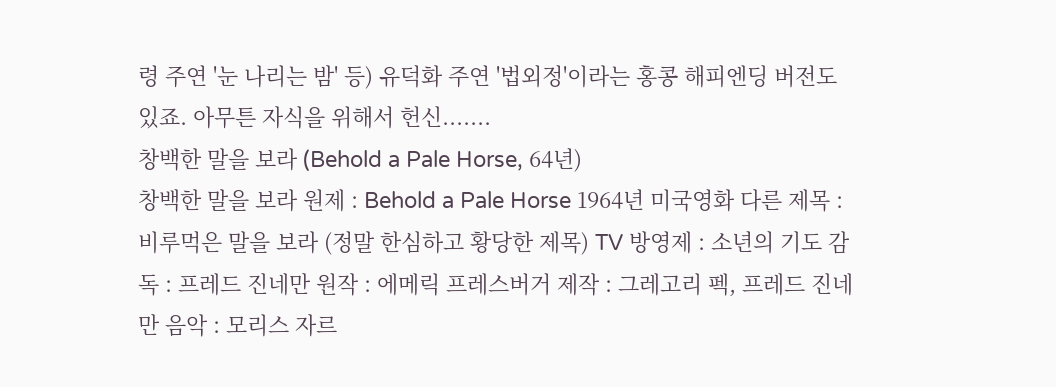령 주연 '눈 나리는 밤' 등) 유덕화 주연 '법외정'이라는 홍콩 해피엔딩 버전도 있죠. 아무튼 자식을 위해서 헌신.......
창백한 말을 보라 (Behold a Pale Horse, 64년)
창백한 말을 보라 원제 : Behold a Pale Horse 1964년 미국영화 다른 제목 : 비루먹은 말을 보라 (정말 한심하고 황당한 제목) TV 방영제 : 소년의 기도 감독 : 프레드 진네만 원작 : 에메릭 프레스버거 제작 : 그레고리 펙, 프레드 진네만 음악 : 모리스 자르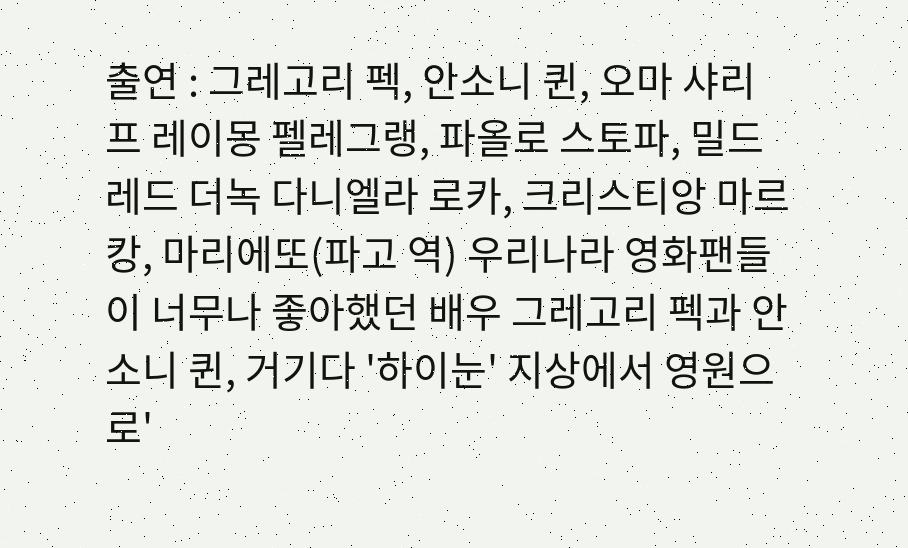출연 : 그레고리 펙, 안소니 퀸, 오마 샤리프 레이몽 펠레그랭, 파올로 스토파, 밀드레드 더녹 다니엘라 로카, 크리스티앙 마르캉, 마리에또(파고 역) 우리나라 영화팬들이 너무나 좋아했던 배우 그레고리 펙과 안소니 퀸, 거기다 '하이눈' 지상에서 영원으로'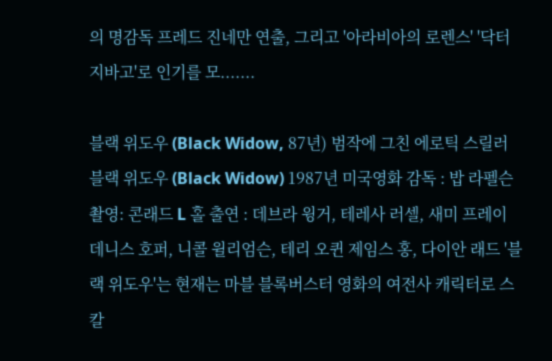의 명감독 프레드 진네만 연출, 그리고 '아라비아의 로렌스' '닥터 지바고'로 인기를 모.......

블랙 위도우 (Black Widow, 87년) 범작에 그친 에로틱 스릴러
블랙 위도우 (Black Widow) 1987년 미국영화 감독 : 밥 라펠슨 촬영: 콘래드 L 홀 출연 : 데브라 윙거, 테레사 러셀, 새미 프레이 데니스 호퍼, 니콜 윌리엄슨, 테리 오퀸 제임스 홍, 다이안 래드 '블랙 위도우'는 현재는 마블 블록버스터 영화의 여전사 캐릭터로 스칼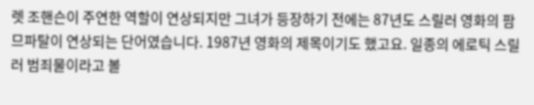렛 조핸슨이 주연한 역할이 연상되지만 그녀가 등장하기 전에는 87년도 스릴러 영화의 팜므파탈이 연상되는 단어였습니다. 1987년 영화의 제목이기도 했고요. 일종의 에로틱 스릴러 범죄물이라고 볼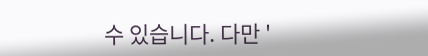수 있습니다. 다만 '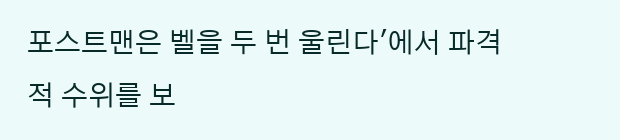포스트맨은 벨을 두 번 울린다'에서 파격적 수위를 보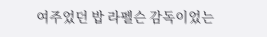여주었던 밥 라펠슨 감독이었는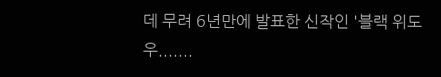데 무려 6년만에 발표한 신작인 '블랙 위도우.......